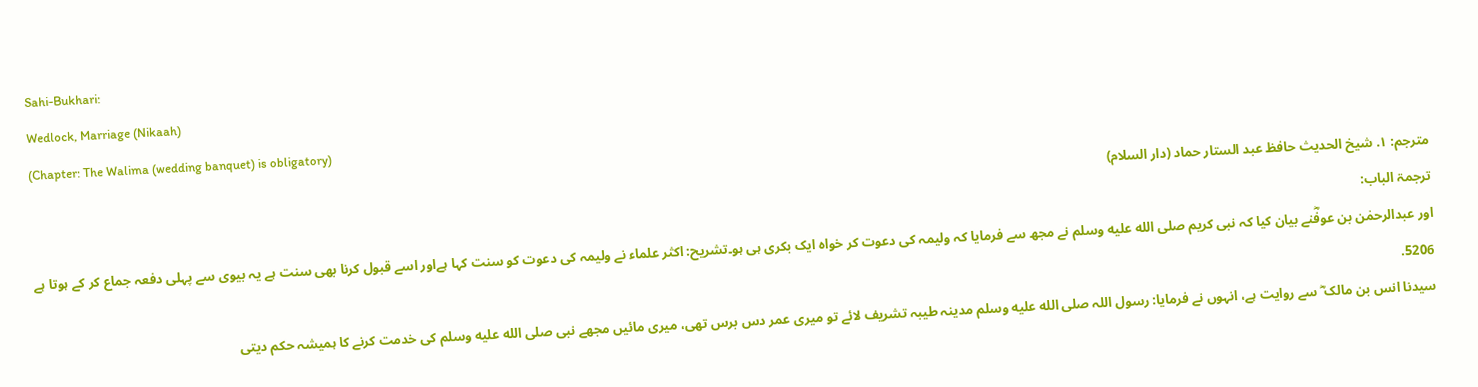Sahi-Bukhari:
Wedlock, Marriage (Nikaah)
(Chapter: The Walima (wedding banquet) is obligatory)
مترجم: ١. شیخ الحدیث حافظ عبد الستار حماد (دار السلام)
ترجمۃ الباب:
اور عبدالرحمٰن بن عوفؓنے بیان کیا کہ نبی کریم صلى الله عليه وسلم نے مجھ سے فرمایا کہ ولیمہ کی دعوت کر خواہ ایک بکری ہی ہو۔تشریح: اکثر علماء نے ولیمہ کی دعوت کو سنت کہا ہےاور اسے قبول کرنا بھی سنت ہے یہ بیوی سے پہلی دفعہ جماع کر کے ہوتا ہے
5206.
سیدنا انس بن مالک ؓ سے روایت ہے، انہوں نے فرمایا: رسول اللہ صلى الله عليه وسلم مدینہ طیبہ تشریف لائے تو میری عمر دس برس تھی، میری مائیں مجھے نبی صلى الله عليه وسلم کی خدمت کرنے کا ہمیشہ حکم دیتی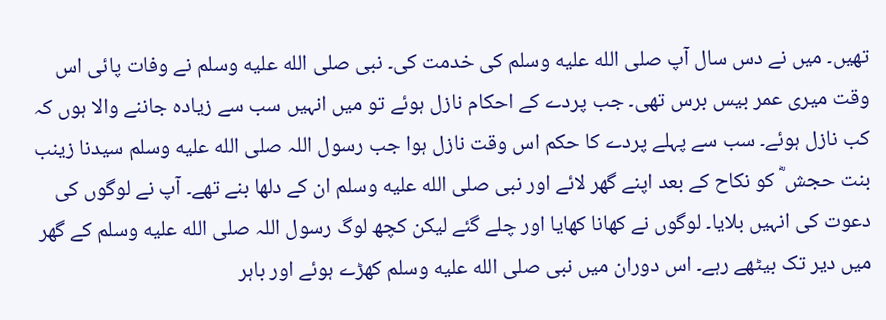تھیں۔ میں نے دس سال آپ صلى الله عليه وسلم کی خدمت کی۔ نبی صلى الله عليه وسلم نے وفات پائی اس وقت میری عمر بیس برس تھی۔ جب پردے کے احکام نازل ہوئے تو میں انہیں سب سے زیادہ جاننے والا ہوں کہ کب نازل ہوئے۔ سب سے پہلے پردے کا حکم اس وقت نازل ہوا جب رسول اللہ صلى الله عليه وسلم سیدنا زینب بنت حجش ؓ کو نکاح کے بعد اپنے گھر لائے اور نبی صلى الله عليه وسلم ان کے دلھا بنے تھے۔ آپ نے لوگوں کی دعوت کی انہیں بلایا۔ لوگوں نے کھانا کھایا اور چلے گئے لیکن کچھ لوگ رسول اللہ صلى الله عليه وسلم کے گھر میں دیر تک بیٹھے رہے۔ اس دوران میں نبی صلى الله عليه وسلم کھڑے ہوئے اور باہر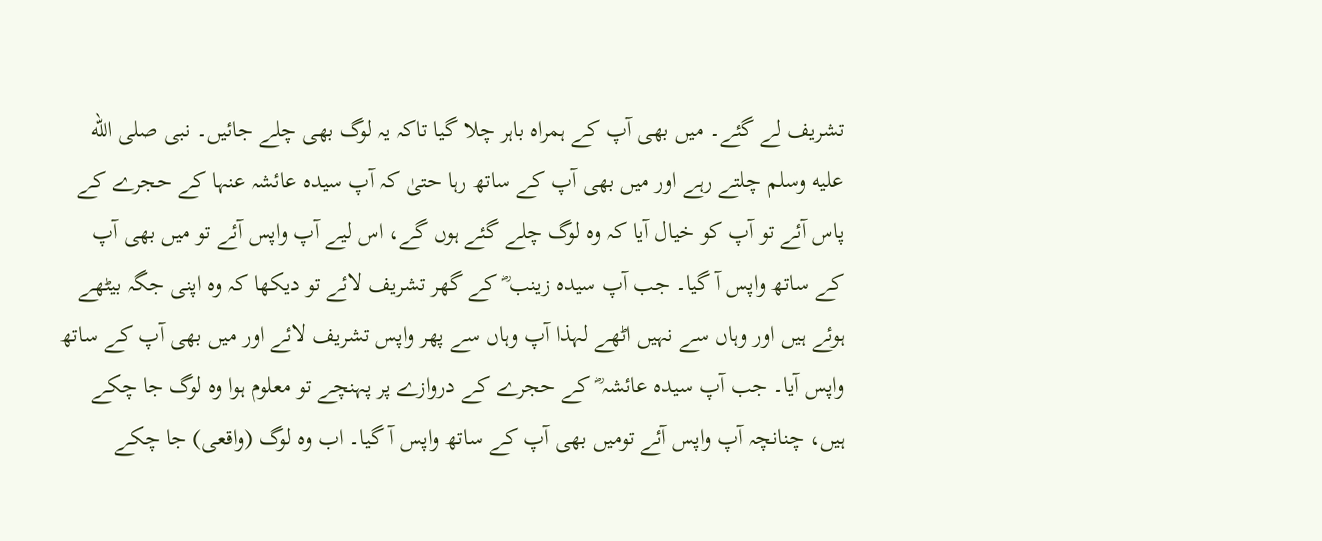تشریف لے گئے۔ میں بھی آپ کے ہمراہ باہر چلا گیا تاکہ یہ لوگ بھی چلے جائیں۔ نبی صلى الله عليه وسلم چلتے رہے اور میں بھی آپ کے ساتھ رہا حتیٰ کہ آپ سیدہ عائشہ عنہا کے حجرے کے پاس آئے تو آپ کو خیال آیا کہ وہ لوگ چلے گئے ہوں گے، اس لیے آپ واپس آئے تو میں بھی آپ کے ساتھ واپس آ گیا۔ جب آپ سیدہ زینب ؓ کے گھر تشریف لائے تو دیکھا کہ وہ اپنی جگہ بیٹھے ہوئے ہیں اور وہاں سے نہیں اٹھے لہذا آپ وہاں سے پھر واپس تشریف لائے اور میں بھی آپ کے ساتھ واپس آیا۔ جب آپ سیدہ عائشہ ؓ کے حجرے کے دروازے پر پہنچے تو معلوم ہوا وہ لوگ جا چکے ہیں، چنانچہ آپ واپس آئے توميں بھی آپ کے ساتھ واپس آ گیا۔ اب وہ لوگ (واقعی) جا چکے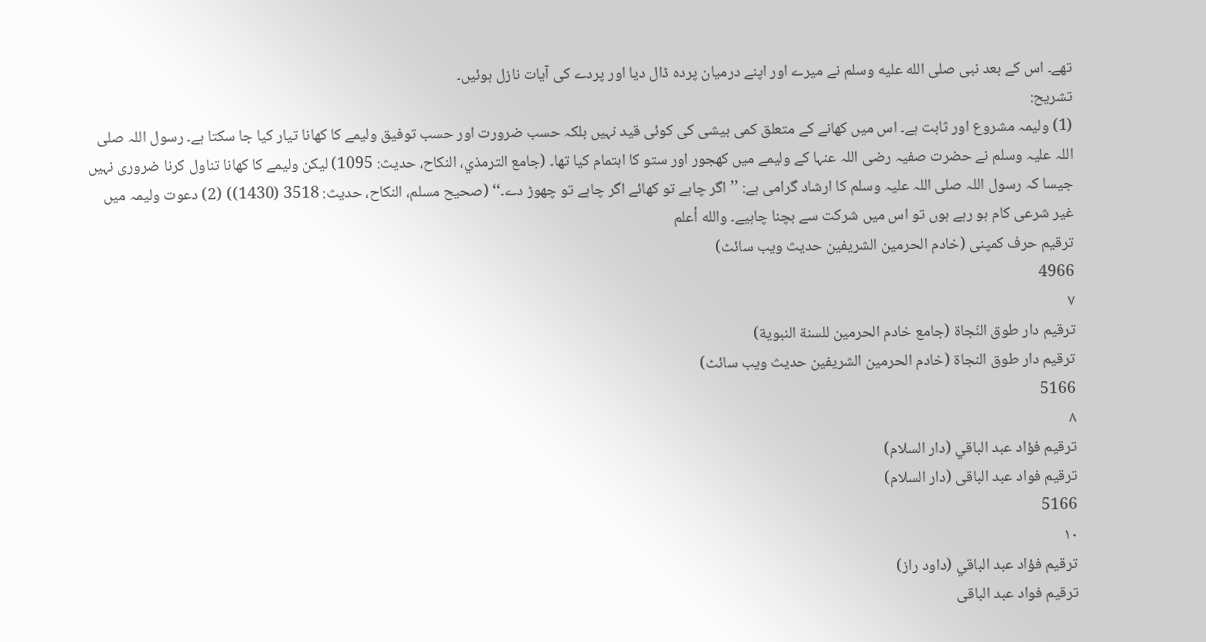تھے۔ اس کے بعد نبی صلى الله عليه وسلم نے میرے اور اپنے درمیان پردہ ڈال دیا اور پردے کی آیات نازل ہوئیں۔
تشریح:
(1) ولیمہ مشروع اور ثابت ہے۔ اس میں کھانے کے متعلق کمی بیشی کی کوئی قید نہیں بلکہ حسب ضرورت اور حسب توفیق ولیمے کا کھانا تیار کیا جا سکتا ہے۔ رسول اللہ صلی اللہ علیہ وسلم نے حضرت صفیہ رضی اللہ عنہا کے ولیمے میں کھجور اور ستو کا اہتمام کیا تھا۔ (جامع الترمذي، النکاح، حدیث: 1095) لیکن ولیمے کا کھانا تناول کرنا ضروری نہیں جیسا کہ رسول اللہ صلی اللہ علیہ وسلم کا ارشاد گرامی ہے: ’’اگر چاہے تو کھائے اگر چاہے تو چھوڑ دے۔‘‘ (صحیح مسلم، النکاح، حدیث: 3518 (1430)) (2) دعوت ولیمہ میں غیر شرعی کام ہو رہے ہوں تو اس میں شرکت سے بچنا چاہیے۔ والله أعلم
ترقیم حرف کمپنی (خادم الحرمین الشریفین حدیث ویب سائٹ)
4966
٧
ترقيم دار طوق النّجاة (جامع خادم الحرمين للسنة النبوية)
ترقیم دار طوق النجاۃ (خادم الحرمین الشریفین حدیث ویب سائٹ)
5166
٨
ترقيم فؤاد عبد الباقي (دار السلام)
ترقیم فواد عبد الباقی (دار السلام)
5166
١٠
ترقيم فؤاد عبد الباقي (داود راز)
ترقیم فواد عبد الباقی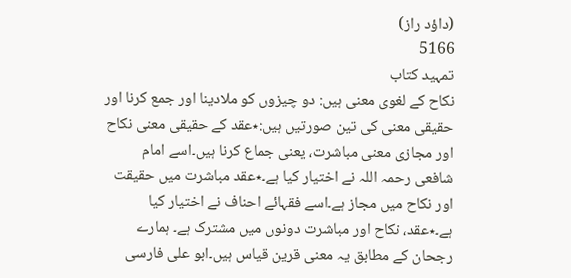(داؤد راز)
5166
تمہید کتاب
نکاح کے لغوی معنی ہیں: دو چیزوں کو ملادینا اور جمع کرنا اور حقیقی معنی کی تین صورتیں ہیں:٭عقد کے حقیقی معنی نکاح اور مجازی معنی مباشرت، یعنی جماع کرنا ہیں۔اسے امام شافعی رحمہ اللہ نے اختیار کیا ہے۔٭عقد مباشرت میں حقیقت اور نکاح میں مجاز ہے۔اسے فقہائے احناف نے اختیار کیا ہے۔٭عقد، نکاح اور مباشرت دونوں میں مشترک ہے۔ ہمارے رجحان کے مطابق یہ معنی قرین قیاس ہیں۔ابو علی فارسی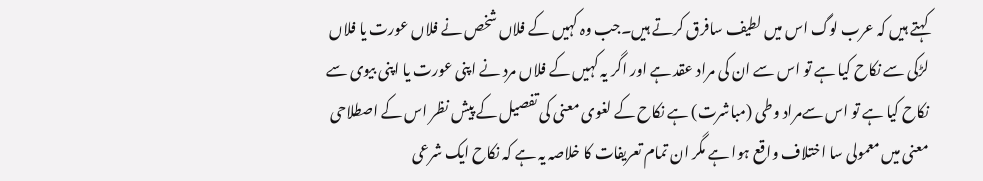کہتے ہیں کہ عرب لوگ اس میں لطیف سافرق کرتے ہیں۔جب وہ کہیں کے فلاں شخص نے فلاں عورت یا فلاں لڑکی سے نکاح کیا ہے تو اس سے ان کی مراد عقد ہے اور اگر یہ کہیں کے فلاں مرد نے اپنی عورت یا اپنی بیوی سے نکاح کیا ہے تو اس سےمراد وطی (مباشرت) ہے نکاح کے لغوی معنی کی تفصیل کے پیش نظر اس کے اصطلاحی معنی میں معمولی سا اختلاف واقع ہوا ہے مگر ان تمام تعریفات کا خلاصہ یہ ہے کہ نکاح ایک شرعی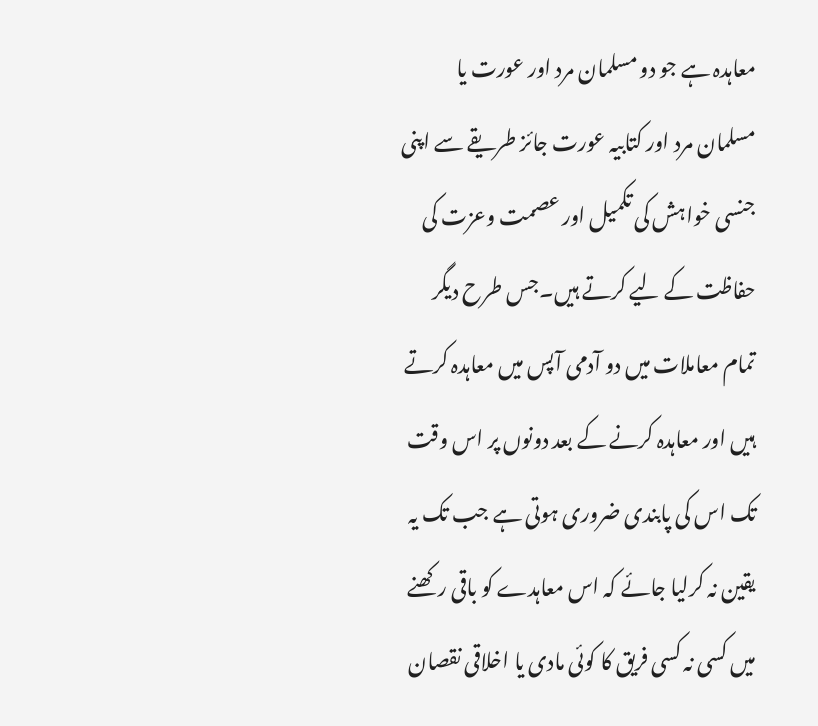معاہدہ ہے جو دو مسلمان مرد اور عورت یا مسلمان مرد اور کتابیہ عورت جائز طریقے سے اپنی جنسی خواہش کی تکمیل اور عصمت وعزت کی حفاظت کے لیے کرتے ہیں۔جس طرح دیگر تمام معاملات میں دو آدمی آپس میں معاہدہ کرتے ہیں اور معاہدہ کرنے کے بعد دونوں پر اس وقت تک اس کی پابندی ضروری ہوتی ہے جب تک یہ یقین نہ کرلیا جائے کہ اس معاہدے کو باقی رکھنے میں کسی نہ کسی فریق کا کوئی مادی یا اخلاقی نقصان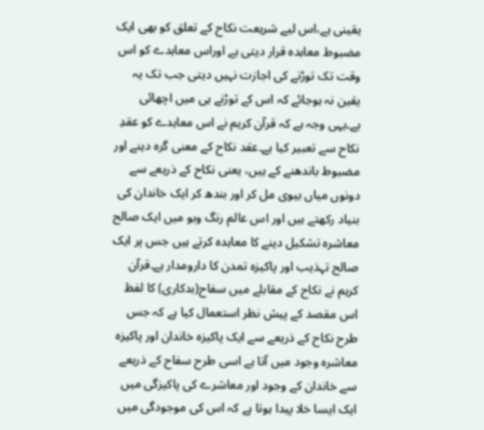یقینی ہے،اس لیے شریعت نکاح کے تعلق کو بھی ایک مضبوط معاہدہ قرار دیتی ہے اوراس معاہدے کو اس وقت تک توڑنے کی اجازت نہیں دیتی جب تک یہ یقین نہ ہوجائے کہ اس کے توڑنے ہی میں اچھائی ہے۔یہی وجہ ہے کہ قرآن کریم نے اس معاہدے کو عقدِ نکاح سے تعبیر کیا ہے۔عقد نکاح کے معنی گرہ دینے اور مضبوط باندھنے کے ہیں، یعنی نکاح کے ذریعے سے دونوں میاں بیوی مل کر اور بندھ کر ایک خاندان کی بنیاد رکھتے ہیں اور اس عالم رنگ وبو میں ایک صالح معاشرہ تشکیل دینے کا معاہدہ کرتے ہیں جس پر ایک صالح تہذیب اور پاکیزہ تمدن کا دارومدار ہے۔قرآن کریم نے نکاح کے مقابلے میں سفاح(بدکاری) کا لفظ اس مقصد کے پیش نظر استعمال کیا ہے کہ جس طرح نکاح کے ذریعے سے ایک پاکیزہ خاندان اور پاکیزہ معاشرہ وجود میں آتا ہے اسی طرح سفاح کے ذریعے سے خاندان کے وجود اور معاشرے کی پاکیزگی میں ایک ایسا خلا پیدا ہوتا ہے کہ اس کی موجودگی میں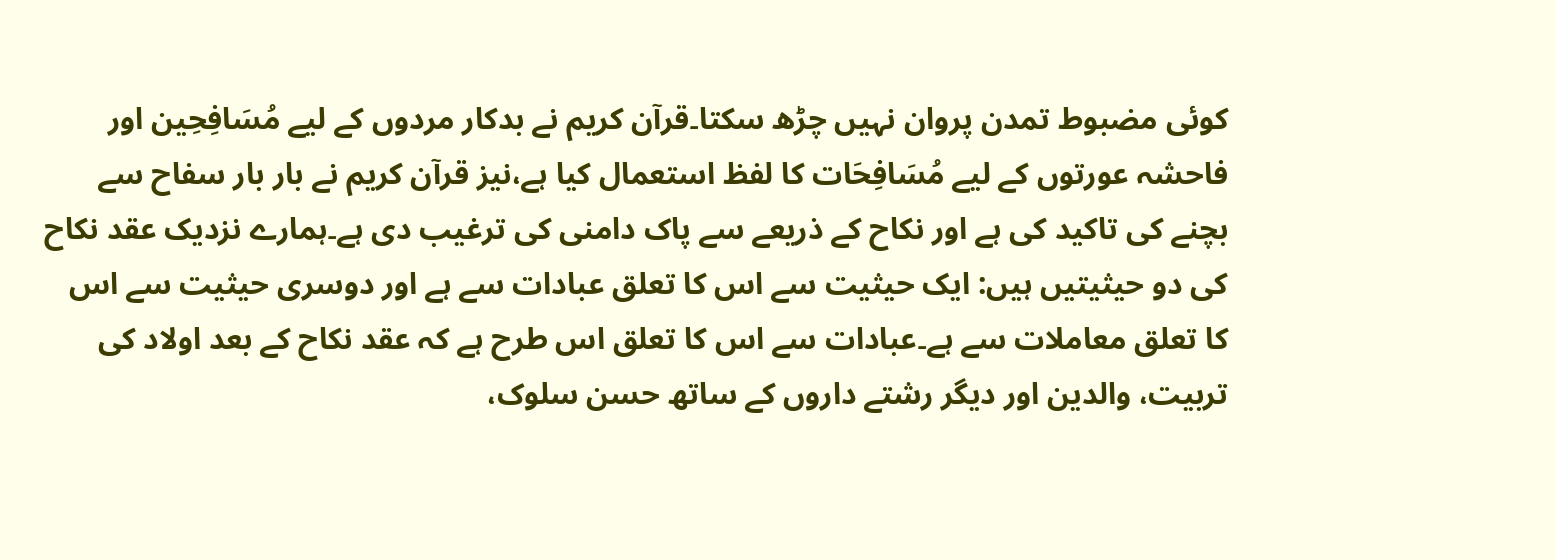کوئی مضبوط تمدن پروان نہیں چڑھ سکتا۔قرآن کریم نے بدکار مردوں کے لیے مُسَافِحِين اور فاحشہ عورتوں کے لیے مُسَافِحَات کا لفظ استعمال کیا ہے،نیز قرآن کریم نے بار بار سفاح سے بچنے کی تاکید کی ہے اور نکاح کے ذریعے سے پاک دامنی کی ترغیب دی ہے۔ہمارے نزدیک عقد نکاح کی دو حیثیتیں ہیں: ایک حیثیت سے اس کا تعلق عبادات سے ہے اور دوسری حیثیت سے اس کا تعلق معاملات سے ہے۔عبادات سے اس کا تعلق اس طرح ہے کہ عقد نکاح کے بعد اولاد کی تربیت، والدین اور دیگر رشتے داروں کے ساتھ حسن سلوک،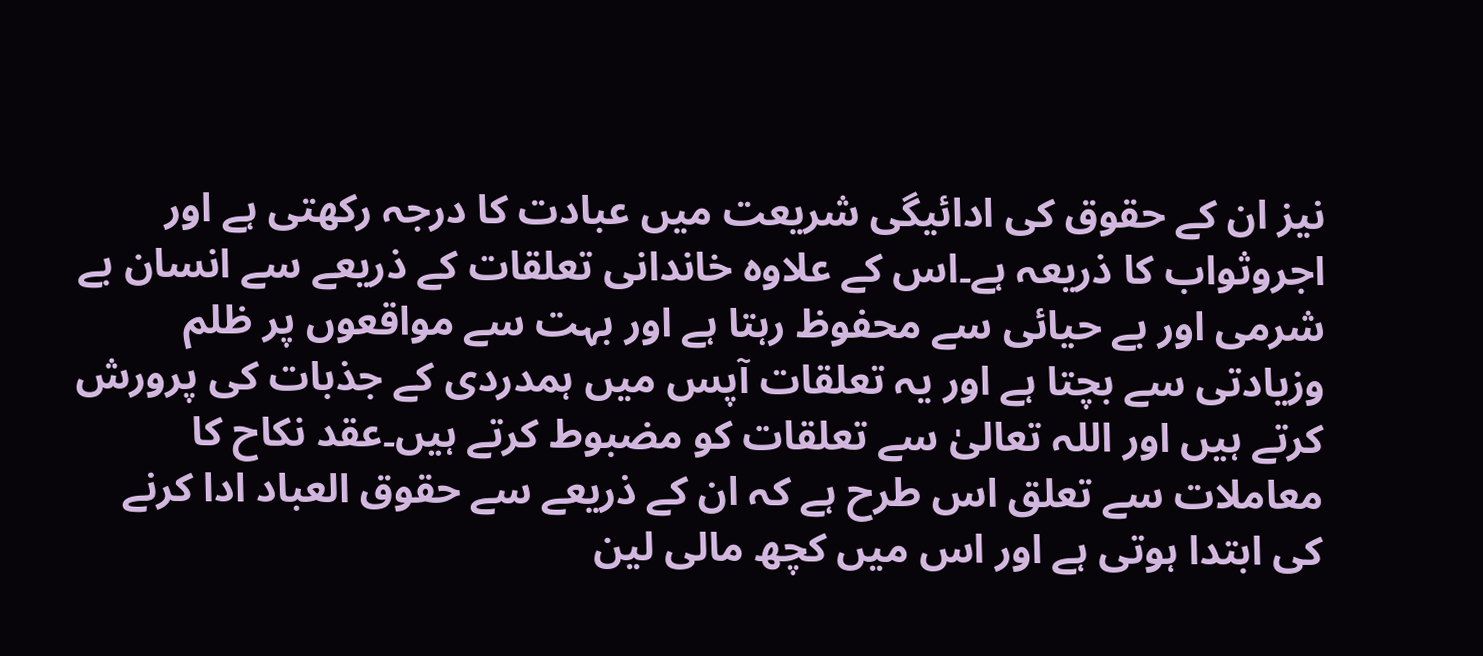نیز ان کے حقوق کی ادائیگی شریعت میں عبادت کا درجہ رکھتی ہے اور اجروثواب کا ذریعہ ہے۔اس کے علاوہ خاندانی تعلقات کے ذریعے سے انسان بے شرمی اور بے حیائی سے محفوظ رہتا ہے اور بہت سے مواقعوں پر ظلم وزیادتی سے بچتا ہے اور یہ تعلقات آپس میں ہمدردی کے جذبات کی پرورش کرتے ہیں اور اللہ تعالیٰ سے تعلقات کو مضبوط کرتے ہیں۔عقد نکاح کا معاملات سے تعلق اس طرح ہے کہ ان کے ذریعے سے حقوق العباد ادا کرنے کی ابتدا ہوتی ہے اور اس میں کچھ مالی لین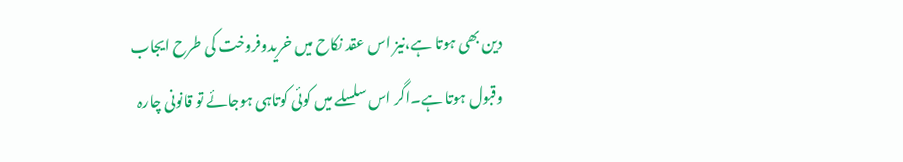دین بھی ہوتا ہے،نیز اس عقد نکاح میں خریدوفروخت کی طرح ایجاب وقبول ہوتا ہے۔اگر اس سلسلے میں کوئی کوتاہی ہوجائے تو قانونی چارہ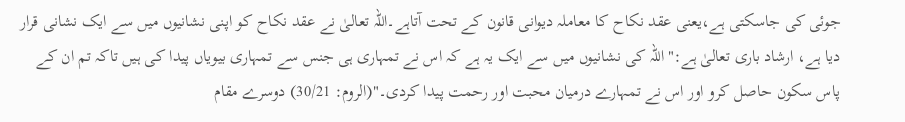جوئی کی جاسکتی ہے،یعنی عقد نکاح کا معاملہ دیوانی قانون کے تحت آتاہے۔اللہ تعالیٰ نے عقد نکاح کو اپنی نشانیوں میں سے ایک نشانی قرار دیا ہے، ارشاد باری تعالیٰ ہے:"اللہ کی نشانیوں میں سے ایک یہ ہے کہ اس نے تمہاری ہی جنس سے تمہاری بیویاں پیدا کی ہیں تاکہ تم ان کے پاس سکون حاصل کرو اور اس نے تمہارے درمیان محبت اور رحمت پیدا کردی۔"(الروم: 30/21) دوسرے مقام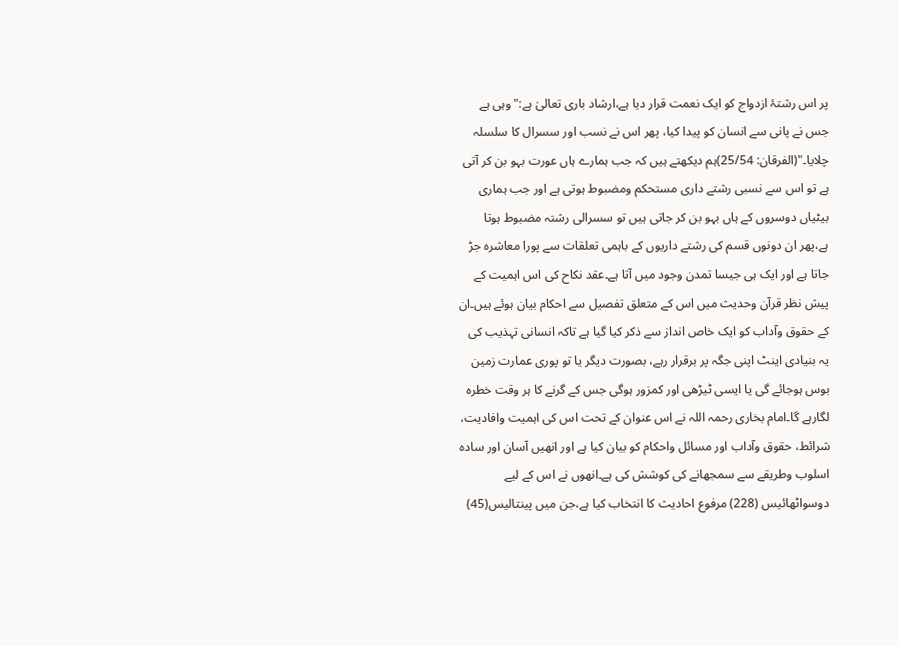پر اس رشتۂ ازدواج کو ایک نعمت قرار دیا ہے،ارشاد باری تعالیٰ ہے:" وہی ہے جس نے پانی سے انسان کو پیدا کیا، پھر اس نے نسب اور سسرال کا سلسلہ چلایا۔"(الفرقان: 25/54)ہم دیکھتے ہیں کہ جب ہمارے ہاں عورت بہو بن کر آتی ہے تو اس سے نسبی رشتے داری مستحکم ومضبوط ہوتی ہے اور جب ہماری بیٹیاں دوسروں کے ہاں بہو بن کر جاتی ہیں تو سسرالی رشتہ مضبوط ہوتا ہے،پھر ان دونوں قسم کی رشتے داریوں کے باہمی تعلقات سے پورا معاشرہ جڑ جاتا ہے اور ایک ہی جیسا تمدن وجود میں آتا ہے۔عقد نکاح کی اس اہمیت کے پیش نظر قرآن وحدیث میں اس کے متعلق تفصیل سے احکام بیان ہوئے ہیں۔ان کے حقوق وآداب کو ایک خاص انداز سے ذکر کیا گیا ہے تاکہ انسانی تہذیب کی یہ بنیادی اینٹ اپنی جگہ پر برقرار رہے، بصورت دیگر یا تو پوری عمارت زمین بوس ہوجائے گی یا ایسی ٹیڑھی اور کمزور ہوگی جس کے گرنے کا ہر وقت خطرہ لگارہے گا۔امام بخاری رحمہ اللہ نے اس عنوان کے تحت اس کی اہمیت وافادیت، شرائط، حقوق وآداب اور مسائل واحکام کو بیان کیا ہے اور انھیں آسان اور سادہ اسلوب وطریقے سے سمجھانے کی کوشش کی ہے۔انھوں نے اس کے لیے دوسواٹھائیس (228) مرفوع احادیث کا انتخاب کیا ہے،جن میں پینتالیس(45)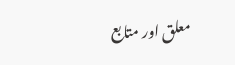معلق اور متابع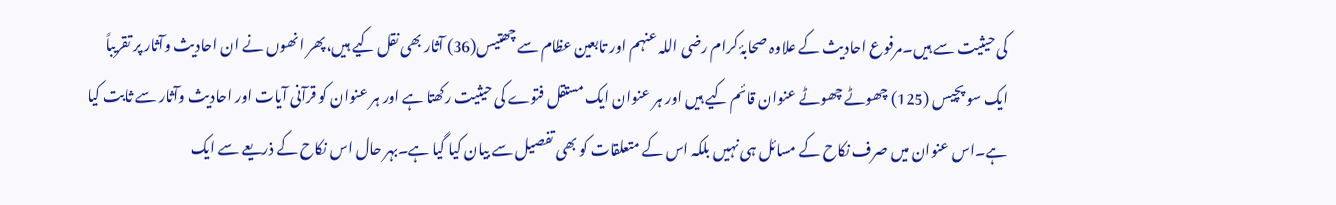کی حیثیت سے ہیں۔مرفوع احادیث کے علاوہ صحابۂ کرام رضی اللہ عنہم اور تابعین عظام سے چھتیس(36) آثار بھی نقل کیے ہیں،پھر انھوں نے ان احادیث وآثار پر تقریباً ایک سو پچیس (125) چھوٹے چھوٹے عنوان قائم کیے ہیں اور ہر عنوان ایک مستقل فتوے کی حیثیت رکھتا ہے اور ہر عنوان کو قرآنی آیات اور احادیث وآثار سے ثابت کیا ہے۔اس عنوان میں صرف نکاح کے مسائل ہی نہیں بلکہ اس کے متعلقات کو بھی تفصیل سے بیان کیا گیا ہے۔بہر حال اس نکاح کے ذریعے سے ایک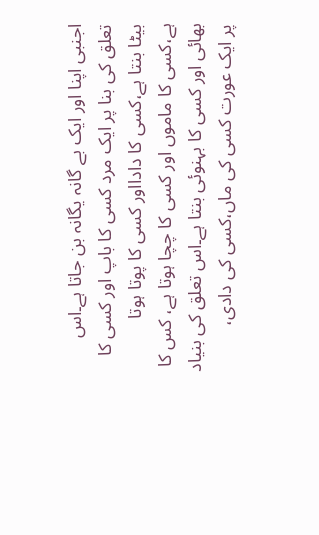اجنبی اپنا اور ایک بے گانہ یگانہ بن جاتا ہے۔اس تعلق کی بنا پر ایک مرد کسی کا باپ اور کسی کا بیٹا بنتا ہے،کسی کا دادااور کسی کا پوتا ہوتا ہے،کسی کا ماموں اور کسی کا چچا ہوتا ہے، کس کا بھائی اور کسی کا بہنوئی بنتا ہے۔اس تعلق کی بنیاد پر ایک عورت کسی کی ماں،کسی کی دادی،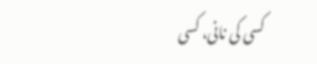کسی کی نانی، کسی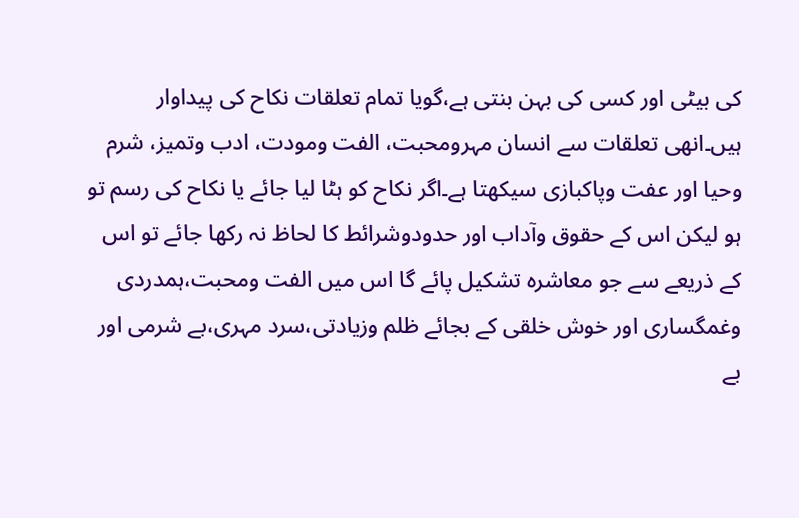کی بیٹی اور کسی کی بہن بنتی ہے،گویا تمام تعلقات نکاح کی پیداوار ہیں۔انھی تعلقات سے انسان مہرومحبت، الفت ومودت، ادب وتمیز، شرم وحیا اور عفت وپاکبازی سیکھتا ہے۔اگر نکاح کو ہٹا لیا جائے یا نکاح کی رسم تو ہو لیکن اس کے حقوق وآداب اور حدودوشرائط کا لحاظ نہ رکھا جائے تو اس کے ذریعے سے جو معاشرہ تشکیل پائے گا اس میں الفت ومحبت،ہمدردی وغمگساری اور خوش خلقی کے بجائے ظلم وزیادتی،سرد مہری،بے شرمی اور بے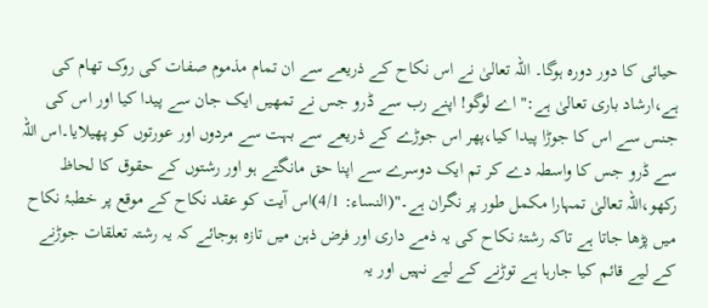حیائی کا دور دورہ ہوگا۔ اللہ تعالیٰ نے اس نکاح کے ذریعے سے ان تمام مذموم صفات کی روک تھام کی ہے،ارشاد باری تعالیٰ ہے:" اے لوگو! اپنے رب سے ڈرو جس نے تمھیں ایک جان سے پیدا کیا اور اس کی جنس سے اس کا جوڑا پیدا کیا،پھر اس جوڑے کے ذریعے سے بہت سے مردوں اور عورتوں کو پھیلایا۔اس اللہ سے ڈرو جس کا واسطہ دے کر تم ایک دوسرے سے اپنا حق مانگتے ہو اور رشتوں کے حقوق کا لحاظ رکھو،اللہ تعالیٰ تمہارا مکمل طور پر نگران ہے۔"(النساء: 4/1)اس آیت کو عقد نکاح کے موقع پر خطبۂ نکاح میں پڑھا جاتا ہے تاکہ رشتۂ نکاح کی یہ ذمے داری اور فرض ذہن میں تازہ ہوجائے کہ یہ رشتہ تعلقات جوڑنے کے لیے قائم کیا جارہا ہے توڑنے کے لیے نہیں اور یہ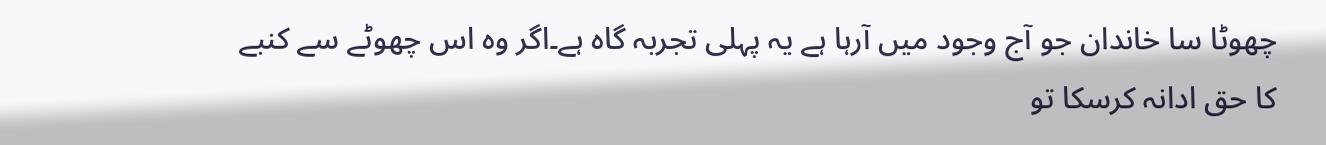چھوٹا سا خاندان جو آج وجود میں آرہا ہے یہ پہلی تجربہ گاہ ہے۔اگر وہ اس چھوٹے سے کنبے کا حق ادانہ کرسکا تو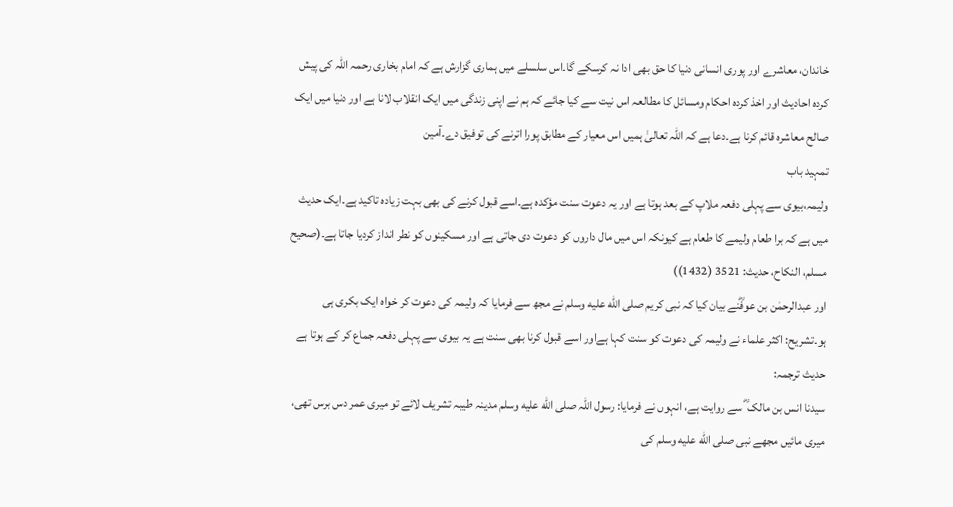خاندان، معاشرے اور پوری انسانی دنیا کا حق بھی ادا نہ کرسکے گا۔اس سلسلے میں ہماری گزارش ہے کہ امام بخاری رحمہ اللہ کی پیش کردہ احادیث اور اخذ کردہ احکام ومسائل کا مطالعہ اس نیت سے کیا جائے کہ ہم نے اپنی زندگی میں ایک انقلاب لانا ہے اور دنیا میں ایک صالح معاشرہ قائم کرنا ہے۔دعا ہے کہ اللہ تعالیٰ ہمیں اس معیار کے مطابق پورا اترنے کی توفیق دے۔آمين
تمہید باب
ولیمہ،بیوی سے پہلی دفعہ ملاپ کے بعد ہوتا ہے اور یہ دعوت سنت مؤکدہ ہے۔اسے قبول کرنے کی بھی بہت زیادہ تاکید ہے۔ایک حدیث میں ہے کہ برا طعام ولیمے کا طعام ہے کیونکہ اس میں مال داروں کو دعوت دی جاتی ہے اور مسکینوں کو نطر انداز کردیا جاتا ہے۔(صحیح مسلم، النکاح، حدیث: 3521 (1432))
اور عبدالرحمٰن بن عوفؓنے بیان کیا کہ نبی کریم صلى الله عليه وسلم نے مجھ سے فرمایا کہ ولیمہ کی دعوت کر خواہ ایک بکری ہی ہو۔تشریح: اکثر علماء نے ولیمہ کی دعوت کو سنت کہا ہےاور اسے قبول کرنا بھی سنت ہے یہ بیوی سے پہلی دفعہ جماع کر کے ہوتا ہے
حدیث ترجمہ:
سیدنا انس بن مالک ؓ سے روایت ہے، انہوں نے فرمایا: رسول اللہ صلى الله عليه وسلم مدینہ طیبہ تشریف لائے تو میری عمر دس برس تھی، میری مائیں مجھے نبی صلى الله عليه وسلم کی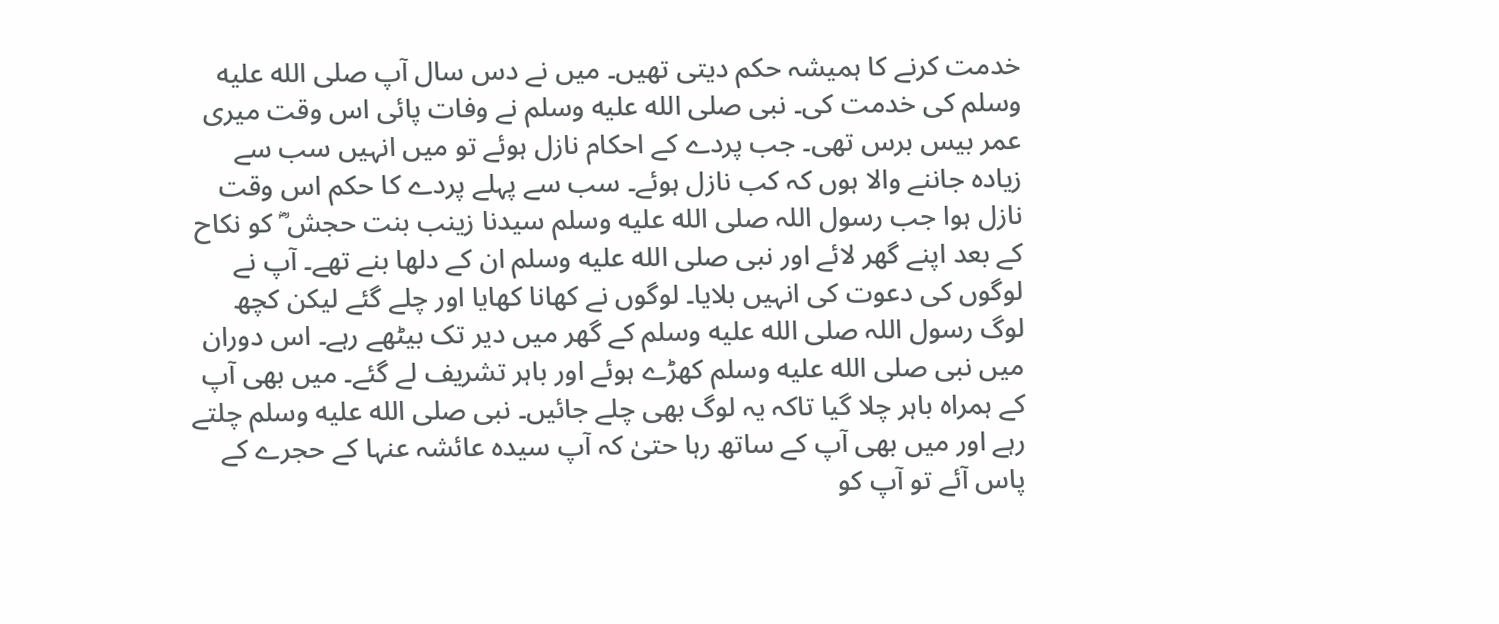خدمت کرنے کا ہمیشہ حکم دیتی تھیں۔ میں نے دس سال آپ صلى الله عليه وسلم کی خدمت کی۔ نبی صلى الله عليه وسلم نے وفات پائی اس وقت میری عمر بیس برس تھی۔ جب پردے کے احکام نازل ہوئے تو میں انہیں سب سے زیادہ جاننے والا ہوں کہ کب نازل ہوئے۔ سب سے پہلے پردے کا حکم اس وقت نازل ہوا جب رسول اللہ صلى الله عليه وسلم سیدنا زینب بنت حجش ؓ کو نکاح کے بعد اپنے گھر لائے اور نبی صلى الله عليه وسلم ان کے دلھا بنے تھے۔ آپ نے لوگوں کی دعوت کی انہیں بلایا۔ لوگوں نے کھانا کھایا اور چلے گئے لیکن کچھ لوگ رسول اللہ صلى الله عليه وسلم کے گھر میں دیر تک بیٹھے رہے۔ اس دوران میں نبی صلى الله عليه وسلم کھڑے ہوئے اور باہر تشریف لے گئے۔ میں بھی آپ کے ہمراہ باہر چلا گیا تاکہ یہ لوگ بھی چلے جائیں۔ نبی صلى الله عليه وسلم چلتے رہے اور میں بھی آپ کے ساتھ رہا حتیٰ کہ آپ سیدہ عائشہ عنہا کے حجرے کے پاس آئے تو آپ کو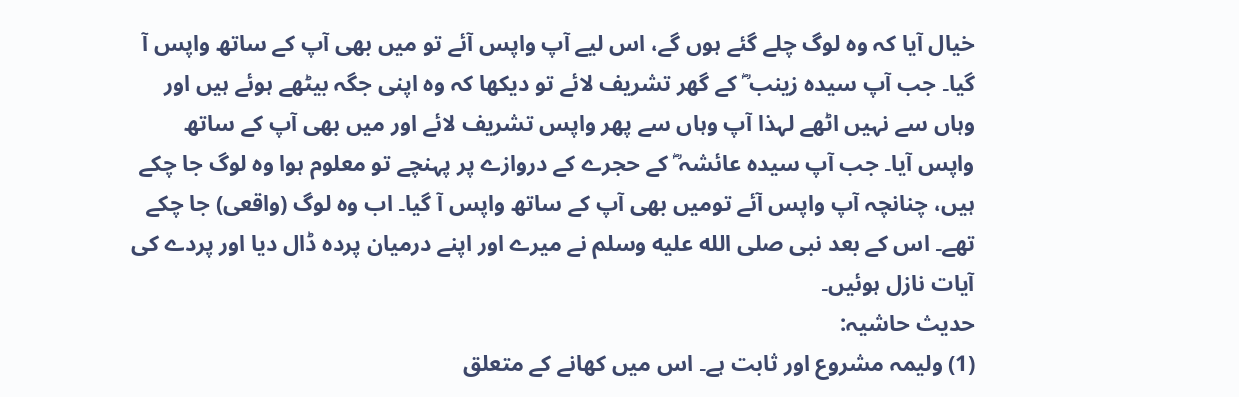خیال آیا کہ وہ لوگ چلے گئے ہوں گے، اس لیے آپ واپس آئے تو میں بھی آپ کے ساتھ واپس آ گیا۔ جب آپ سیدہ زینب ؓ کے گھر تشریف لائے تو دیکھا کہ وہ اپنی جگہ بیٹھے ہوئے ہیں اور وہاں سے نہیں اٹھے لہذا آپ وہاں سے پھر واپس تشریف لائے اور میں بھی آپ کے ساتھ واپس آیا۔ جب آپ سیدہ عائشہ ؓ کے حجرے کے دروازے پر پہنچے تو معلوم ہوا وہ لوگ جا چکے ہیں، چنانچہ آپ واپس آئے توميں بھی آپ کے ساتھ واپس آ گیا۔ اب وہ لوگ (واقعی) جا چکے تھے۔ اس کے بعد نبی صلى الله عليه وسلم نے میرے اور اپنے درمیان پردہ ڈال دیا اور پردے کی آیات نازل ہوئیں۔
حدیث حاشیہ:
(1) ولیمہ مشروع اور ثابت ہے۔ اس میں کھانے کے متعلق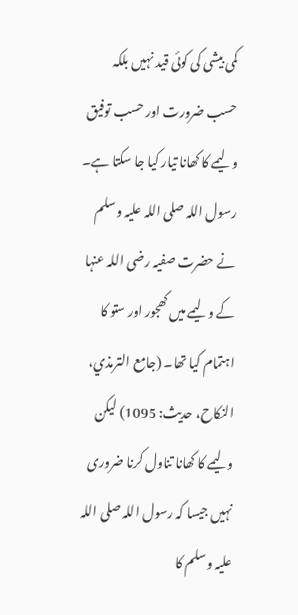کمی بیشی کی کوئی قید نہیں بلکہ حسب ضرورت اور حسب توفیق ولیمے کا کھانا تیار کیا جا سکتا ہے۔ رسول اللہ صلی اللہ علیہ وسلم نے حضرت صفیہ رضی اللہ عنہا کے ولیمے میں کھجور اور ستو کا اہتمام کیا تھا۔ (جامع الترمذي، النکاح، حدیث: 1095) لیکن ولیمے کا کھانا تناول کرنا ضروری نہیں جیسا کہ رسول اللہ صلی اللہ علیہ وسلم کا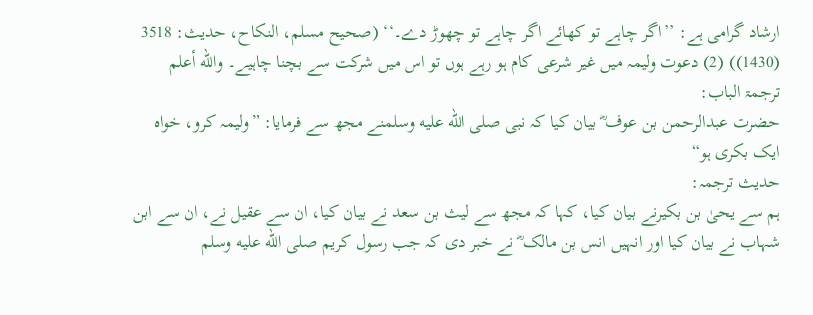ارشاد گرامی ہے: ’’اگر چاہے تو کھائے اگر چاہے تو چھوڑ دے۔‘‘ (صحیح مسلم، النکاح، حدیث: 3518 (1430)) (2) دعوت ولیمہ میں غیر شرعی کام ہو رہے ہوں تو اس میں شرکت سے بچنا چاہیے۔ والله أعلم
ترجمۃ الباب:
حضرت عبدالرحمن بن عوف ؓ بیان کیا کہ نبی صلى الله عليه وسلمنے مجھ سے فرمایا: ”ولیمہ کرو، خواہ ایک بکری ہو“
حدیث ترجمہ:
ہم سے یحیٰ بن بکیرنے بیان کیا، کہا کہ مجھ سے لیث بن سعد نے بیان کیا، ان سے عقیل نے، ان سے ابن شہاب نے بیان کیا اور انہیں انس بن مالک ؓ نے خبر دی کہ جب رسول کریم صلى الله عليه وسلم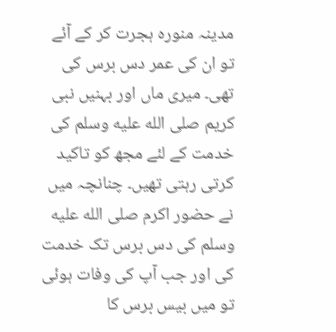مدینہ منورہ ہجرت کر کے آئے تو ان کی عمر دس برس کی تھی۔ میری ماں اور بہنیں نبی کریم صلى الله عليه وسلم کی خدمت کے لئے مجھ کو تاکید کرتی رہتی تھیں۔ چنانچہ میں نے حضور اکرم صلى الله عليه وسلم کی دس برس تک خدمت کی اور جب آپ کی وفات ہوئی تو میں بیس برس کا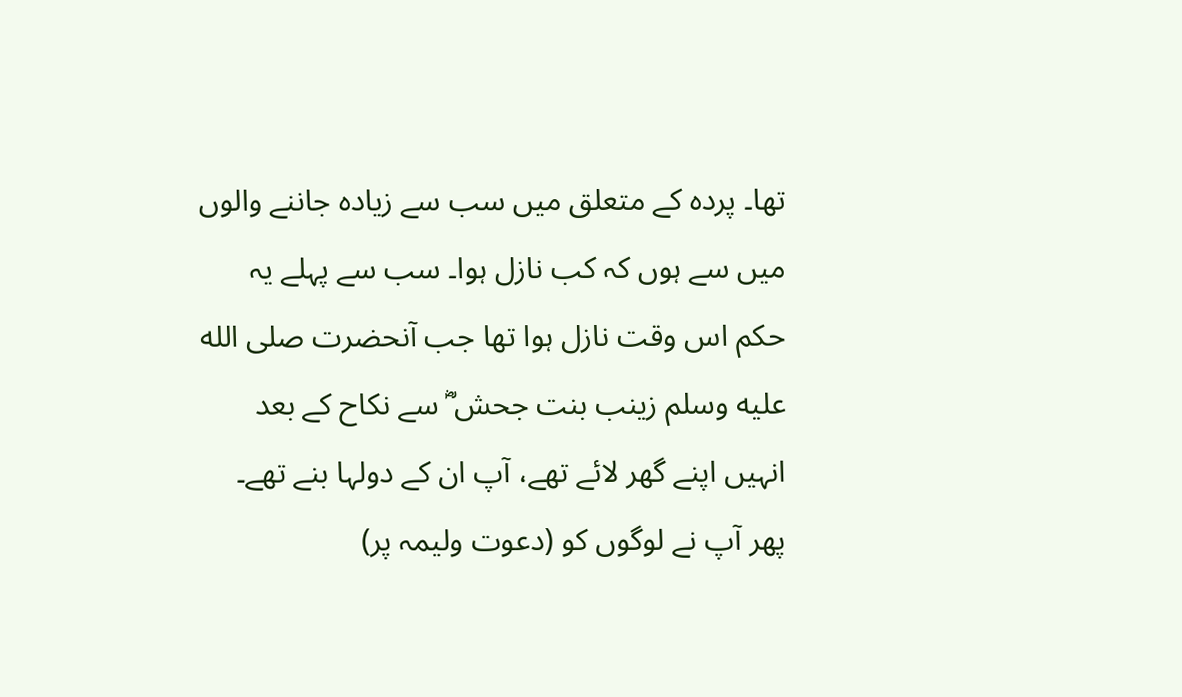تھا۔ پردہ کے متعلق میں سب سے زیادہ جاننے والوں میں سے ہوں کہ کب نازل ہوا۔ سب سے پہلے یہ حکم اس وقت نازل ہوا تھا جب آنحضرت صلى الله عليه وسلم زینب بنت جحش ؓ سے نکاح کے بعد انہیں اپنے گھر لائے تھے، آپ ان کے دولہا بنے تھے۔ پھر آپ نے لوگوں کو (دعوت ولیمہ پر)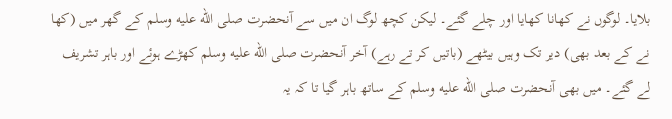بلایا۔ لوگوں نے کھانا کھایا اور چلے گئے۔ لیکن کچھ لوگ ان میں سے آنحضرت صلى الله عليه وسلم کے گھر میں (کھا نے کے بعد بھی) دیر تک وہیں بیٹھے (باتیں کر تے رہے) آخر آنحضرت صلى الله عليه وسلم کھڑے ہوئے اور باہر تشریف لے گئے۔ میں بھی آنحضرت صلى الله عليه وسلم کے ساتھ باہر گیا تا کہ یہ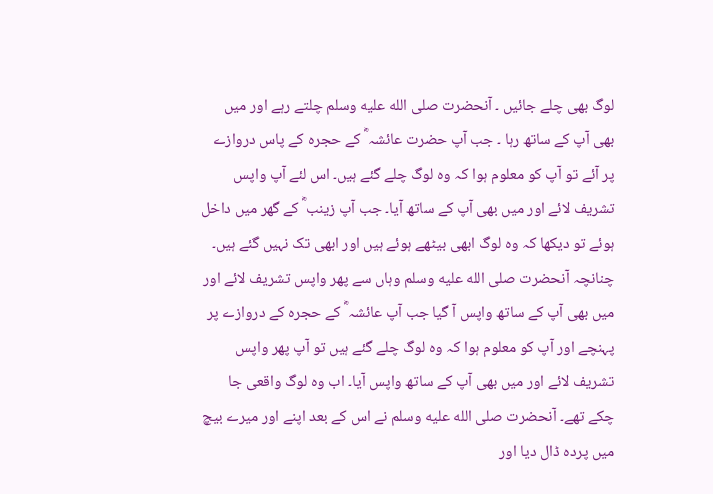لوگ بھی چلے جائیں ۔ آنحضرت صلى الله عليه وسلم چلتے رہے اور میں بھی آپ کے ساتھ رہا ۔ جب آپ حضرت عائشہ ؓ کے حجرہ کے پاس دروازے پر آئے تو آپ کو معلوم ہوا کہ وہ لوگ چلے گئے ہیں۔ اس لئے آپ واپس تشریف لائے اور میں بھی آپ کے ساتھ آیا۔ جب آپ زینب ؓ کے گھر میں داخل ہوئے تو دیکھا کہ وہ لوگ ابھی بیٹھے ہوئے ہیں اور ابھی تک نہیں گئے ہیں۔ چنانچہ آنحضرت صلى الله عليه وسلم وہاں سے پھر واپس تشریف لائے اور میں بھی آپ کے ساتھ واپس آ گیا جب آپ عائشہ ؓ کے حجرہ کے دروازے پر پہنچے اور آپ کو معلوم ہوا کہ وہ لوگ چلے گئے ہیں تو آپ پھر واپس تشریف لائے اور میں بھی آپ کے ساتھ واپس آیا۔ اب وہ لوگ واقعی جا چکے تھے۔ آنحضرت صلى الله عليه وسلم نے اس کے بعد اپنے اور میرے بیچ میں پردہ ڈال دیا اور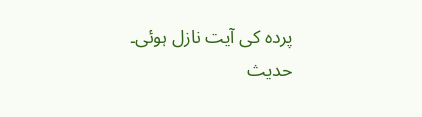پردہ کی آیت نازل ہوئی۔
حدیث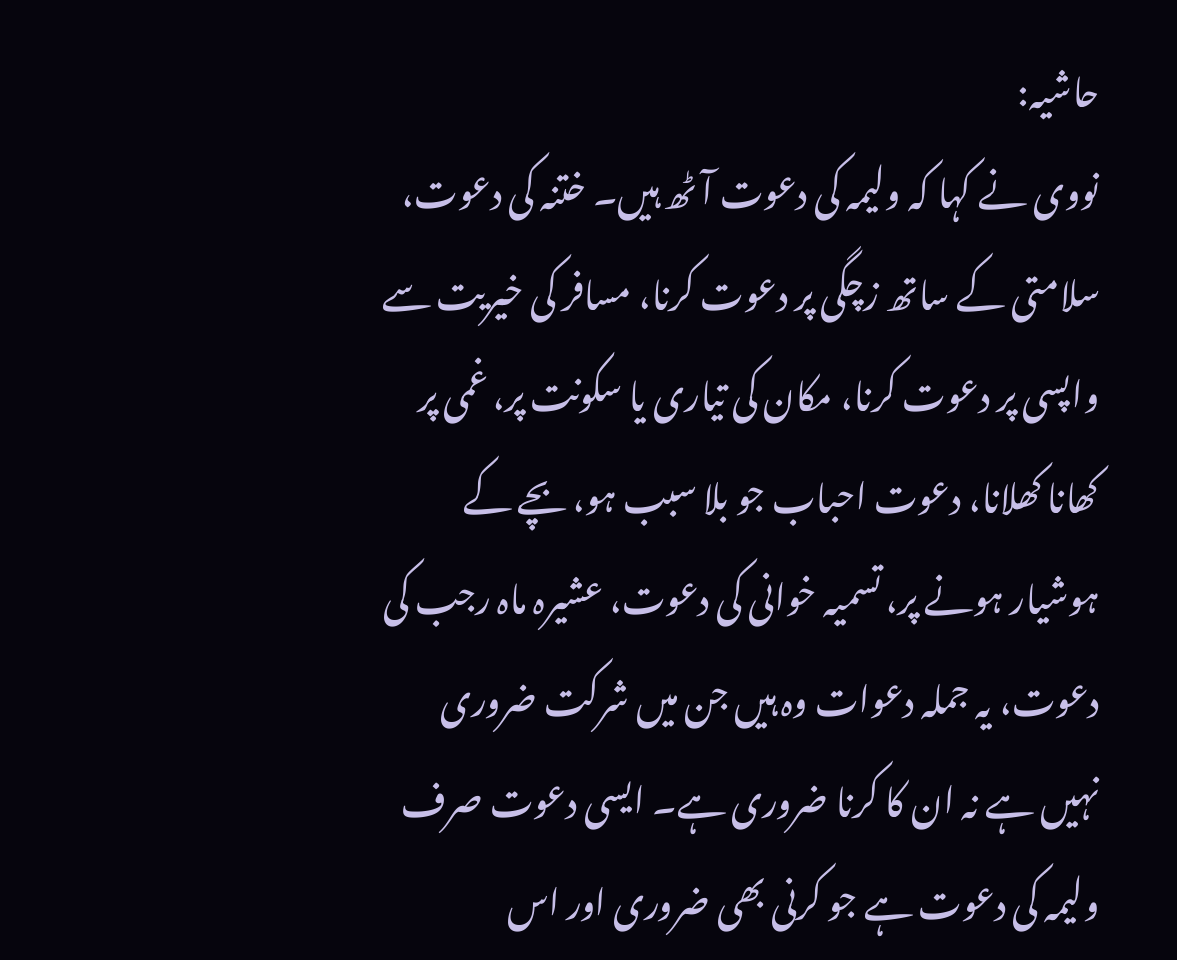حاشیہ:
نووی نے کہا کہ ولیمہ کی دعوت آٹھ ہیں۔ ختنہ کی دعوت، سلامتی کے ساتھ زچگی پر دعوت کرنا، مسافر کی خیریت سے واپسی پر دعوت کرنا، مکان کی تیاری یا سکونت پر، غمی پر کھانا کھلانا، دعوت احباب جو بلا سبب ہو، بچے کے ہوشیار ہونے پر، تسمیہ خوانی کی دعوت، عشیرہ ماہ رجب کی دعوت، یہ جملہ دعوات وہ ہیں جن میں شرکت ضروری نہیں ہے نہ ان کا کرنا ضروری ہے۔ ایسی دعوت صرف ولیمہ کی دعوت ہے جو کرنی بھی ضروری اور اس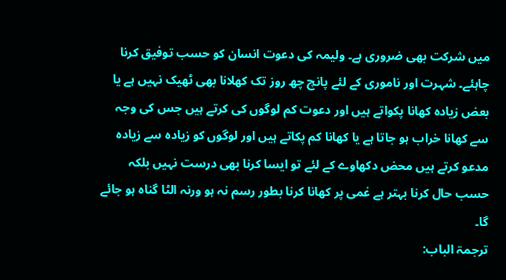میں شرکت بھی ضروری ہے۔ ولیمہ کی دعوت انسان کو حسب توفیق کرنا چاہئے۔ شہرت اور ناموری کے لئے پانچ چھ روز تک کھلانا بھی ٹھیک نہیں ہے یا بعض زیادہ کھانا پکواتے ہیں اور دعوت کم لوگوں کی کرتے ہیں جس کی وجہ سے کھانا خراب ہو جاتا ہے یا کھانا کم پکاتے ہیں اور لوگوں کو زیادہ سے زیادہ مدعو کرتے ہیں محض دکھاوے کے لئے تو ایسا کرنا بھی درست نہیں بلکہ حسب حال کرنا بہتر ہے غمی پر کھانا کرنا بطور رسم نہ ہو ورنہ الٹا گناہ ہو جائے گا۔
ترجمۃ الباب: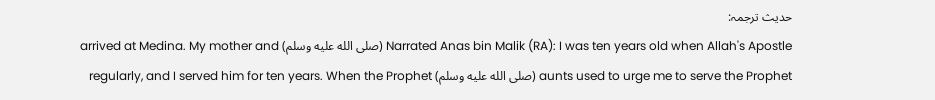حدیث ترجمہ:
Narrated Anas bin Malik (RA): I was ten years old when Allah's Apostle (صلى الله عليه وسلم) arrived at Medina. My mother and aunts used to urge me to serve the Prophet (صلى الله عليه وسلم) regularly, and I served him for ten years. When the Prophet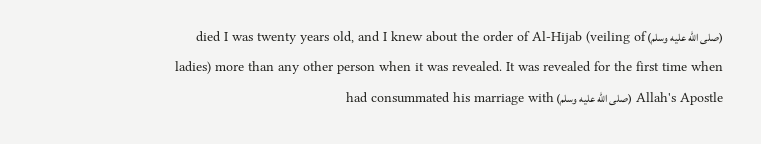(صلى الله عليه وسلم) died I was twenty years old, and I knew about the order of Al-Hijab (veiling of ladies) more than any other person when it was revealed. It was revealed for the first time when Allah's Apostle (صلى الله عليه وسلم) had consummated his marriage with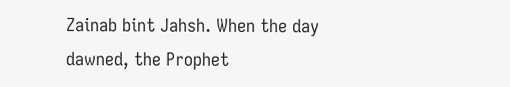Zainab bint Jahsh. When the day dawned, the Prophet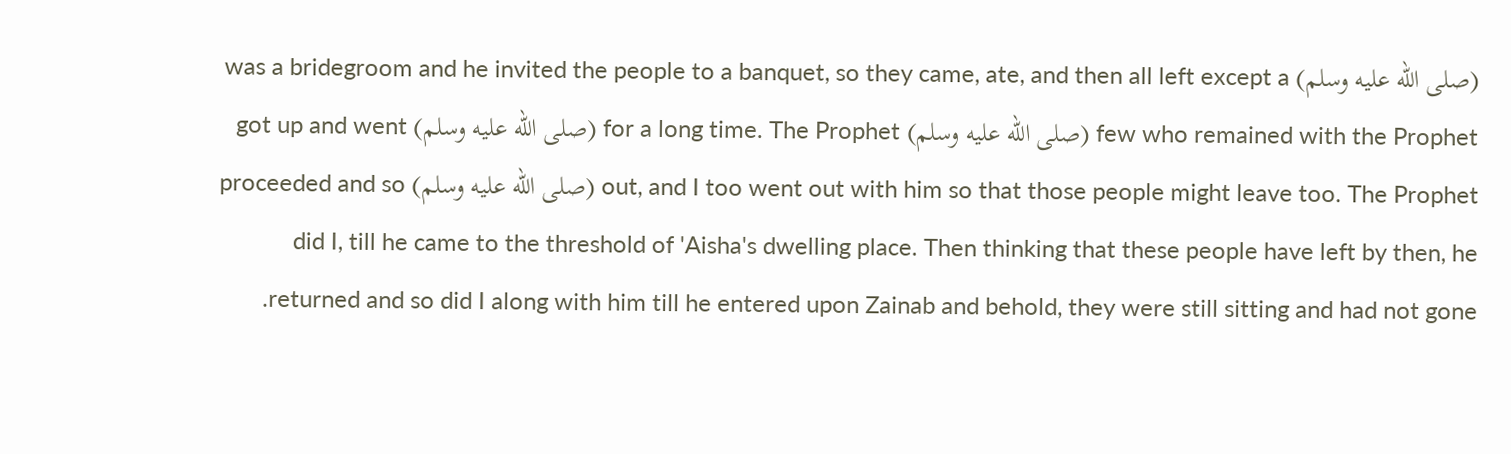(صلى الله عليه وسلم) was a bridegroom and he invited the people to a banquet, so they came, ate, and then all left except a few who remained with the Prophet (صلى الله عليه وسلم) for a long time. The Prophet (صلى الله عليه وسلم) got up and went out, and I too went out with him so that those people might leave too. The Prophet (صلى الله عليه وسلم) proceeded and so did I, till he came to the threshold of 'Aisha's dwelling place. Then thinking that these people have left by then, he returned and so did I along with him till he entered upon Zainab and behold, they were still sitting and had not gone.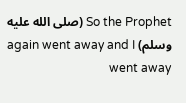So the Prophet (صلى الله عليه وسلم) again went away and I went away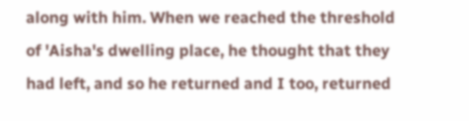along with him. When we reached the threshold of 'Aisha's dwelling place, he thought that they had left, and so he returned and I too, returned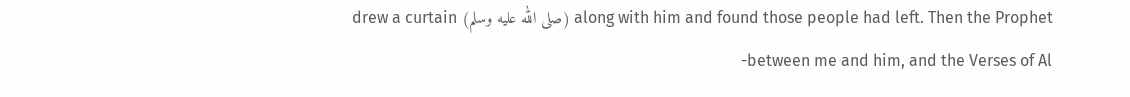along with him and found those people had left. Then the Prophet (صلى الله عليه وسلم) drew a curtain between me and him, and the Verses of Al-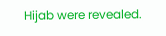Hijab were revealed.